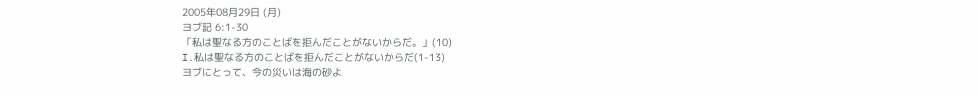2005年08月29日 (月)
ヨブ記 6:1-30
「私は聖なる方のことばを拒んだことがないからだ。」(10)
I.私は聖なる方のことばを拒んだことがないからだ(1-13)
ヨブにとって、今の災いは海の砂よ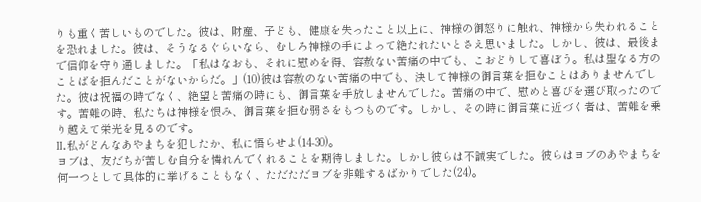りも重く苦しいものでした。彼は、財産、子ども、健康を失ったこと以上に、神様の御怒りに触れ、神様から失われることを恐れました。彼は、そうなるぐらいなら、むしろ神様の手によって絶たれたいとさえ思いました。しかし、彼は、最後まで信仰を守り通しました。「私はなおも、それに慰めを得、容赦ない苦痛の中でも、こおどりして喜ぼう。私は聖なる方のことばを拒んだことがないからだ。」(10)彼は容赦のない苦痛の中でも、決して神様の御言葉を拒むことはありませんでした。彼は祝福の時でなく、絶望と苦痛の時にも、御言葉を手放しませんでした。苦痛の中で、慰めと喜びを選び取ったのです。苦難の時、私たちは神様を恨み、御言葉を拒む弱さをもつものです。しかし、その時に御言葉に近づく者は、苦難を乗り越えて栄光を見るのです。
II.私がどんなあやまちを犯したか、私に悟らせよ(14-30)。
ヨブは、友だちが苦しむ自分を憐れんでくれることを期待しました。しかし彼らは不誠実でした。彼らはヨブのあやまちを何一つとして具体的に挙げることもなく、ただただヨブを非難するばかりでした(24)。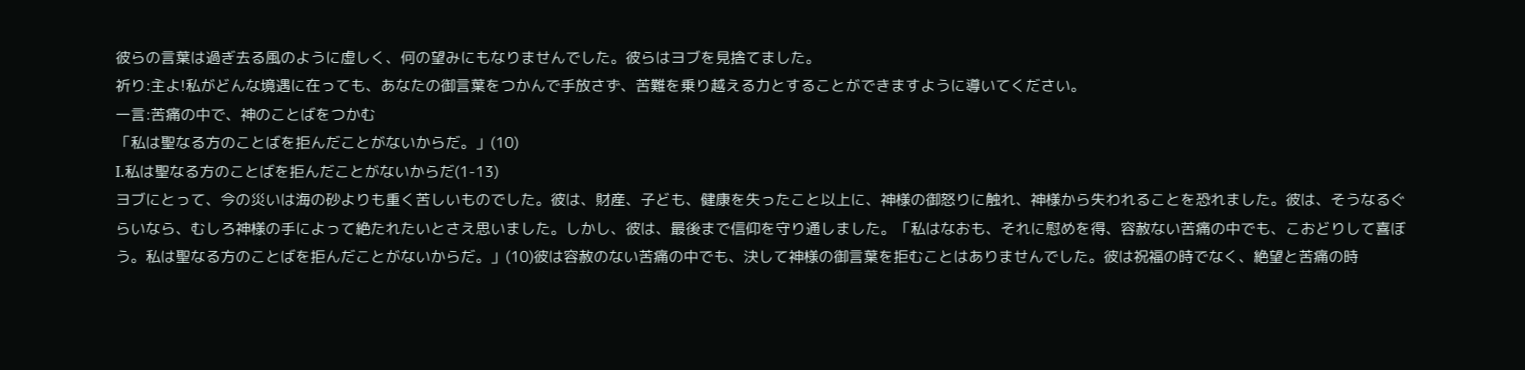彼らの言葉は過ぎ去る風のように虚しく、何の望みにもなりませんでした。彼らはヨブを見捨てました。
祈り:主よ!私がどんな境遇に在っても、あなたの御言葉をつかんで手放さず、苦難を乗り越える力とすることができますように導いてください。
一言:苦痛の中で、神のことばをつかむ
「私は聖なる方のことばを拒んだことがないからだ。」(10)
I.私は聖なる方のことばを拒んだことがないからだ(1-13)
ヨブにとって、今の災いは海の砂よりも重く苦しいものでした。彼は、財産、子ども、健康を失ったこと以上に、神様の御怒りに触れ、神様から失われることを恐れました。彼は、そうなるぐらいなら、むしろ神様の手によって絶たれたいとさえ思いました。しかし、彼は、最後まで信仰を守り通しました。「私はなおも、それに慰めを得、容赦ない苦痛の中でも、こおどりして喜ぼう。私は聖なる方のことばを拒んだことがないからだ。」(10)彼は容赦のない苦痛の中でも、決して神様の御言葉を拒むことはありませんでした。彼は祝福の時でなく、絶望と苦痛の時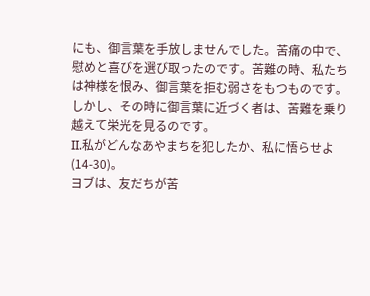にも、御言葉を手放しませんでした。苦痛の中で、慰めと喜びを選び取ったのです。苦難の時、私たちは神様を恨み、御言葉を拒む弱さをもつものです。しかし、その時に御言葉に近づく者は、苦難を乗り越えて栄光を見るのです。
II.私がどんなあやまちを犯したか、私に悟らせよ(14-30)。
ヨブは、友だちが苦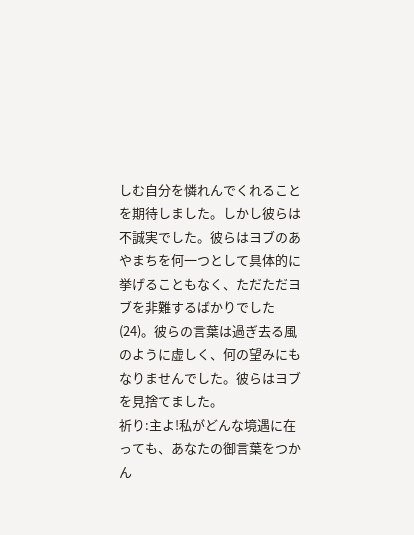しむ自分を憐れんでくれることを期待しました。しかし彼らは不誠実でした。彼らはヨブのあやまちを何一つとして具体的に挙げることもなく、ただただヨブを非難するばかりでした(24)。彼らの言葉は過ぎ去る風のように虚しく、何の望みにもなりませんでした。彼らはヨブを見捨てました。
祈り:主よ!私がどんな境遇に在っても、あなたの御言葉をつかん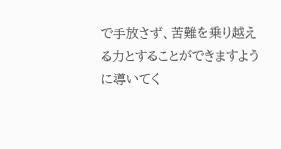で手放さず、苦難を乗り越える力とすることができますように導いてく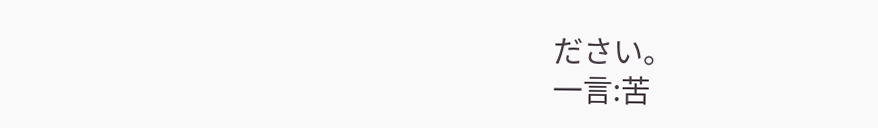ださい。
一言:苦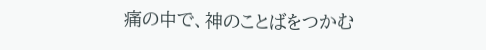痛の中で、神のことばをつかむ